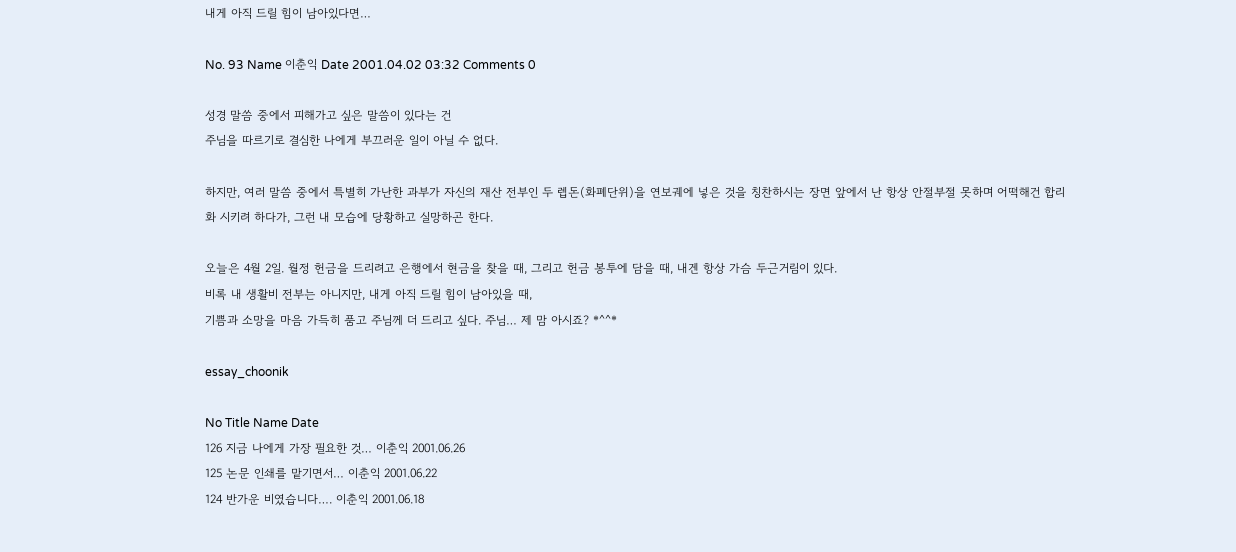내게 아직 드릴 힘이 남아있다면…

No. 93 Name 이춘익 Date 2001.04.02 03:32 Comments 0

성경 말씀 중에서 피해가고 싶은 말씀이 있다는 건
주님을 따르기로 결심한 나에게 부끄러운 일이 아닐 수 없다.

하지만, 여러 말씀 중에서 특별히 가난한 과부가 자신의 재산 전부인 두 렙돈(화폐단위)을 연보궤에 넣은 것을 칭찬하시는 장면 앞에서 난 항상 안절부절 못하며 어떡해건 합리화 시키려 하다가, 그런 내 모습에 당황하고 실망하곤 한다.

오늘은 4월 2일. 월정 헌금을 드리려고 은행에서 현금을 찾을 때, 그리고 헌금 봉투에 담을 때, 내겐 항상 가슴 두근거림이 있다.
비록 내 생활비 전부는 아니지만, 내게 아직 드릴 힘이 남아있을 때,
기쁨과 소망을 마음 가득히 품고 주님께 더 드리고 싶다. 주님… 제 맘 아시죠? *^^*

essay_choonik

No Title Name Date
126 지금 나에게 가장 필요한 것… 이춘익 2001.06.26
125 논문 인쇄를 맡기면서… 이춘익 2001.06.22
124 반가운 비였습니다…. 이춘익 2001.06.18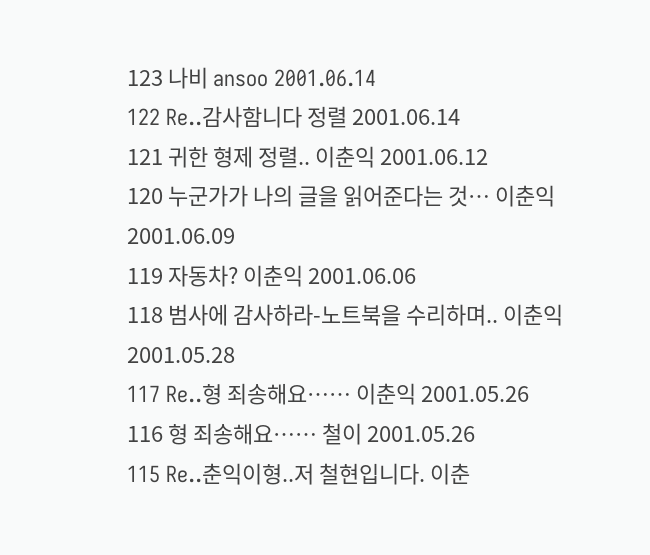123 나비 ansoo 2001.06.14
122 Re..감사함니다 정렬 2001.06.14
121 귀한 형제 정렬.. 이춘익 2001.06.12
120 누군가가 나의 글을 읽어준다는 것… 이춘익 2001.06.09
119 자동차? 이춘익 2001.06.06
118 범사에 감사하라-노트북을 수리하며.. 이춘익 2001.05.28
117 Re..형 죄송해요…… 이춘익 2001.05.26
116 형 죄송해요…… 철이 2001.05.26
115 Re..춘익이형..저 철현입니다. 이춘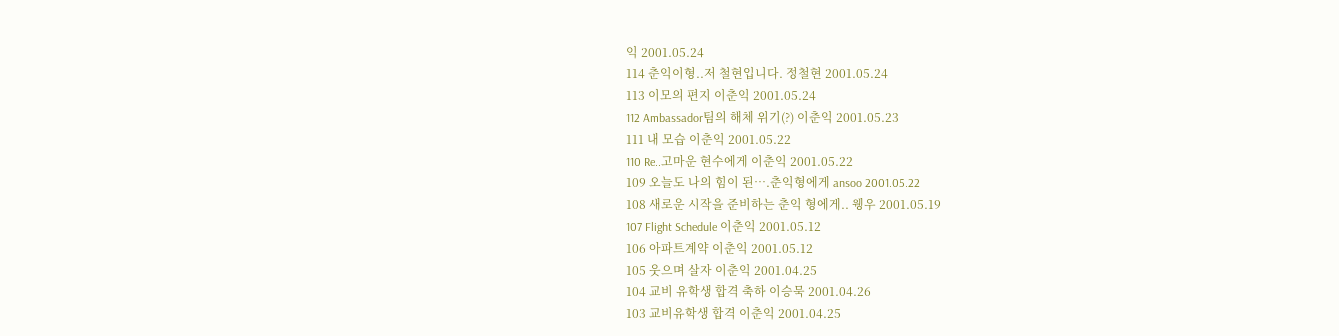익 2001.05.24
114 춘익이형..저 철현입니다. 정철현 2001.05.24
113 이모의 편지 이춘익 2001.05.24
112 Ambassador팀의 해체 위기(?) 이춘익 2001.05.23
111 내 모습 이춘익 2001.05.22
110 Re..고마운 현수에게 이춘익 2001.05.22
109 오늘도 나의 힘이 된….춘익형에게 ansoo 2001.05.22
108 새로운 시작을 준비하는 춘익 형에게.. 웽우 2001.05.19
107 Flight Schedule 이춘익 2001.05.12
106 아파트계약 이춘익 2001.05.12
105 웃으며 살자 이춘익 2001.04.25
104 교비 유학생 합격 축하 이승묵 2001.04.26
103 교비유학생 합격 이춘익 2001.04.25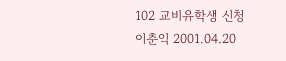102 교비유학생 신청 이춘익 2001.04.20